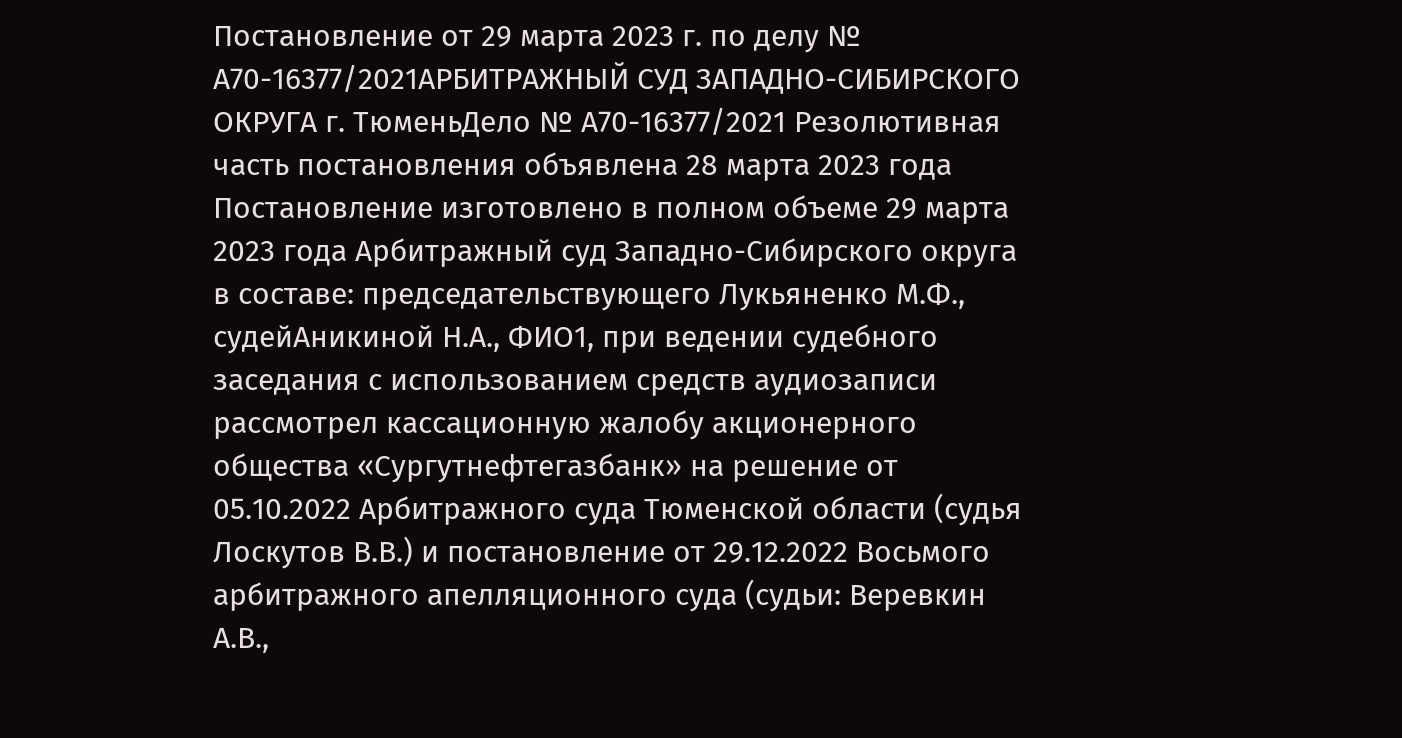Постановление от 29 марта 2023 г. по делу № А70-16377/2021АРБИТРАЖНЫЙ СУД ЗАПАДНО-СИБИРСКОГО ОКРУГА г. ТюменьДело № А70-16377/2021 Резолютивная часть постановления объявлена 28 марта 2023 года Постановление изготовлено в полном объеме 29 марта 2023 года Арбитражный суд Западно-Сибирского округа в составе: председательствующего Лукьяненко М.Ф., судейАникиной Н.А., ФИО1, при ведении судебного заседания с использованием средств аудиозаписи рассмотрел кассационную жалобу акционерного общества «Сургутнефтегазбанк» на решение от 05.10.2022 Арбитражного суда Тюменской области (судья Лоскутов В.В.) и постановление от 29.12.2022 Восьмого арбитражного апелляционного суда (судьи: Веревкин А.В.,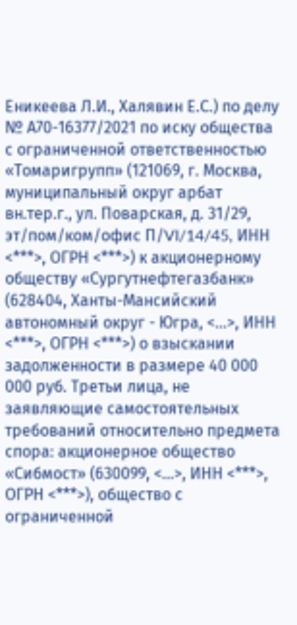Еникеева Л.И., Халявин Е.С.) по делу № А70-16377/2021 по иску общества с ограниченной ответственностью «Томаригрупп» (121069, г. Москва, муниципальный округ арбат вн.тер.г., ул. Поварская, д. 31/29, эт/пом/ком/офис П/VI/14/45, ИНН <***>, ОГРН <***>) к акционерному обществу «Сургутнефтегазбанк» (628404, Ханты-Мансийский автономный округ - Югра, <...>, ИНН <***>, ОГРН <***>) о взыскании задолженности в размере 40 000 000 руб. Третьи лица, не заявляющие самостоятельных требований относительно предмета спора: акционерное общество «Сибмост» (630099, <...>, ИНН <***>, ОГРН <***>), общество с ограниченной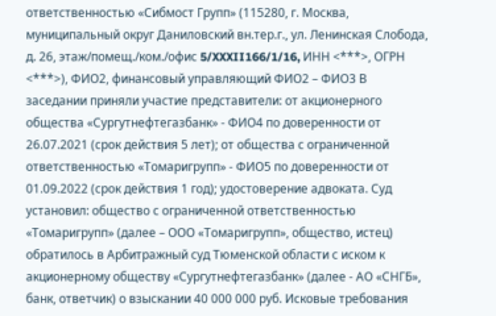ответственностью «Сибмост Групп» (115280, г. Москва, муниципальный округ Даниловский вн.тер.г., ул. Ленинская Слобода, д. 26, этаж/помещ./ком./офис 5/XXXII166/1/16, ИНН <***>, ОГРН <***>), ФИО2, финансовый управляющий ФИО2 – ФИО3 В заседании приняли участие представители: от акционерного общества «Сургутнефтегазбанк» - ФИО4 по доверенности от 26.07.2021 (срок действия 5 лет); от общества с ограниченной ответственностью «Томаригрупп» - ФИО5 по доверенности от 01.09.2022 (срок действия 1 год); удостоверение адвоката. Суд установил: общество с ограниченной ответственностью «Томаригрупп» (далее – ООО «Томаригрупп», общество, истец) обратилось в Арбитражный суд Тюменской области с иском к акционерному обществу «Сургутнефтегазбанк» (далее - АО «СНГБ», банк, ответчик) о взыскании 40 000 000 руб. Исковые требования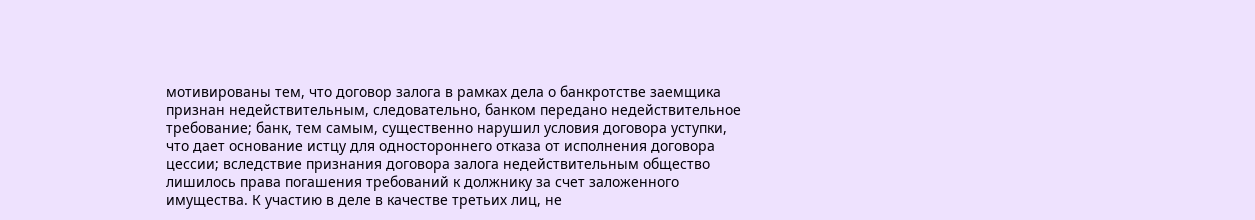мотивированы тем, что договор залога в рамках дела о банкротстве заемщика признан недействительным, следовательно, банком передано недействительное требование; банк, тем самым, существенно нарушил условия договора уступки, что дает основание истцу для одностороннего отказа от исполнения договора цессии; вследствие признания договора залога недействительным общество лишилось права погашения требований к должнику за счет заложенного имущества. К участию в деле в качестве третьих лиц, не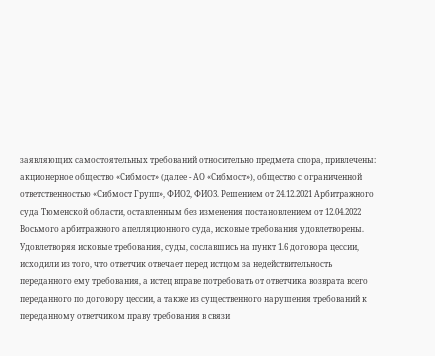заявляющих самостоятельных требований относительно предмета спора, привлечены: акционерное общество «Сибмост» (далее - АО «Сибмост»), общество с ограниченной ответственностью «Сибмост Групп», ФИО2, ФИО3. Решением от 24.12.2021 Арбитражного суда Тюменской области, оставленным без изменения постановлением от 12.04.2022 Восьмого арбитражного апелляционного суда, исковые требования удовлетворены. Удовлетворяя исковые требования, суды, сославшись на пункт 1.6 договора цессии, исходили из того, что ответчик отвечает перед истцом за недействительность переданного ему требования, а истец вправе потребовать от ответчика возврата всего переданного по договору цессии, а также из существенного нарушения требований к переданному ответчиком праву требования в связи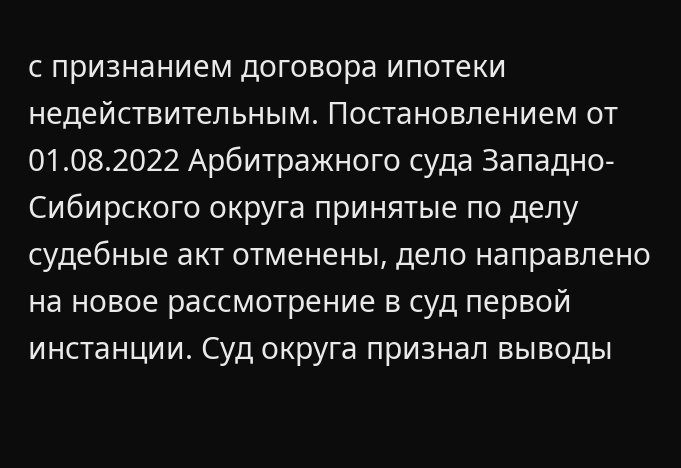с признанием договора ипотеки недействительным. Постановлением от 01.08.2022 Арбитражного суда Западно-Сибирского округа принятые по делу судебные акт отменены, дело направлено на новое рассмотрение в суд первой инстанции. Суд округа признал выводы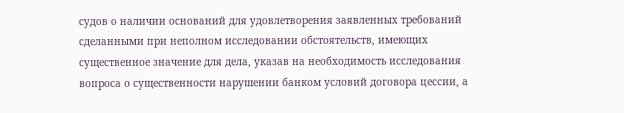судов о наличии оснований для удовлетворения заявленных требований сделанными при неполном исследовании обстоятельств, имеющих существенное значение для дела, указав на необходимость исследования вопроса о существенности нарушении банком условий договора цессии, а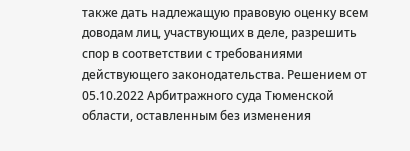также дать надлежащую правовую оценку всем доводам лиц, участвующих в деле, разрешить спор в соответствии с требованиями действующего законодательства. Решением от 05.10.2022 Арбитражного суда Тюменской области, оставленным без изменения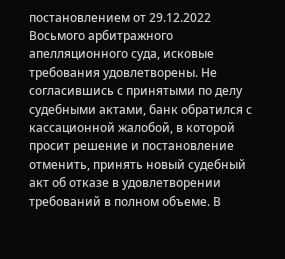постановлением от 29.12.2022 Восьмого арбитражного апелляционного суда, исковые требования удовлетворены. Не согласившись с принятыми по делу судебными актами, банк обратился с кассационной жалобой, в которой просит решение и постановление отменить, принять новый судебный акт об отказе в удовлетворении требований в полном объеме. В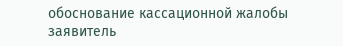обоснование кассационной жалобы заявитель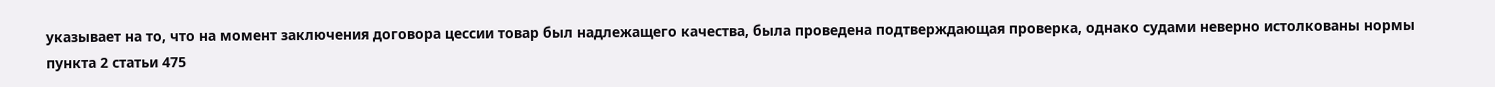указывает на то, что на момент заключения договора цессии товар был надлежащего качества, была проведена подтверждающая проверка, однако судами неверно истолкованы нормы пункта 2 статьи 475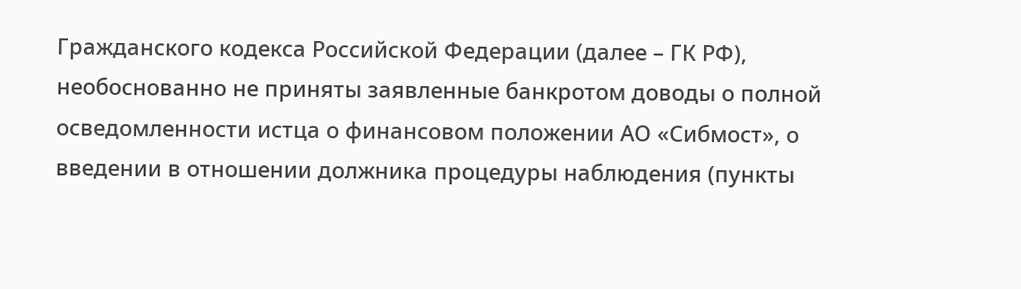Гражданского кодекса Российской Федерации (далее – ГК РФ), необоснованно не приняты заявленные банкротом доводы о полной осведомленности истца о финансовом положении АО «Сибмост», о введении в отношении должника процедуры наблюдения (пункты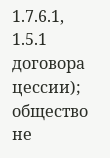1.7.6.1, 1.5.1 договора цессии); общество не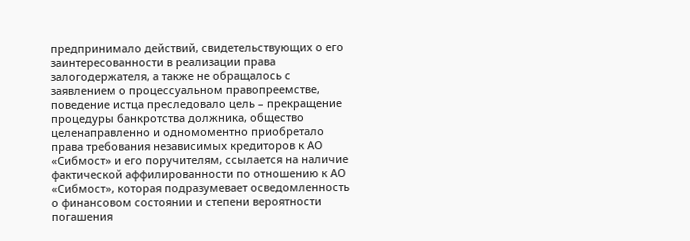предпринимало действий, свидетельствующих о его заинтересованности в реализации права залогодержателя, а также не обращалось с заявлением о процессуальном правопреемстве, поведение истца преследовало цель – прекращение процедуры банкротства должника, общество целенаправленно и одномоментно приобретало права требования независимых кредиторов к АО «Сибмост» и его поручителям, ссылается на наличие фактической аффилированности по отношению к АО «Сибмост», которая подразумевает осведомленность о финансовом состоянии и степени вероятности погашения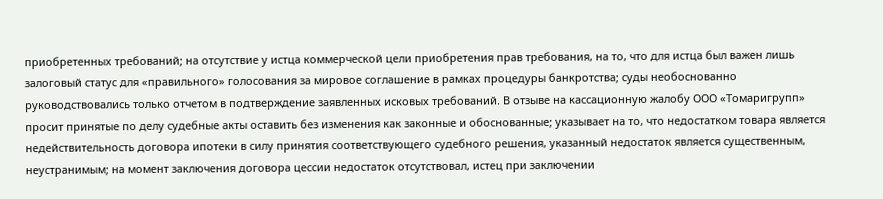приобретенных требований; на отсутствие у истца коммерческой цели приобретения прав требования, на то, что для истца был важен лишь залоговый статус для «правильного» голосования за мировое соглашение в рамках процедуры банкротства; суды необоснованно руководствовались только отчетом в подтверждение заявленных исковых требований. В отзыве на кассационную жалобу ООО «Томаригрупп» просит принятые по делу судебные акты оставить без изменения как законные и обоснованные; указывает на то, что недостатком товара является недействительность договора ипотеки в силу принятия соответствующего судебного решения, указанный недостаток является существенным, неустранимым; на момент заключения договора цессии недостаток отсутствовал, истец при заключении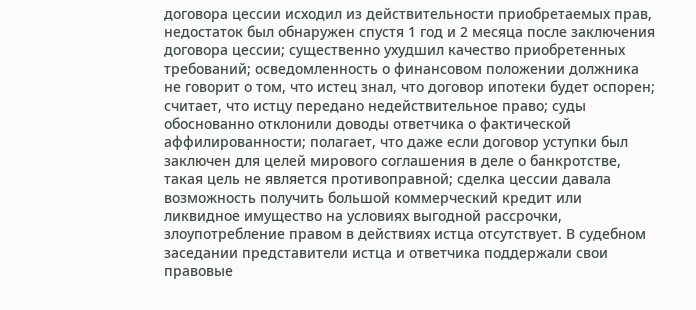договора цессии исходил из действительности приобретаемых прав, недостаток был обнаружен спустя 1 год и 2 месяца после заключения договора цессии; существенно ухудшил качество приобретенных требований; осведомленность о финансовом положении должника не говорит о том, что истец знал, что договор ипотеки будет оспорен; считает, что истцу передано недействительное право; суды обоснованно отклонили доводы ответчика о фактической аффилированности; полагает, что даже если договор уступки был заключен для целей мирового соглашения в деле о банкротстве, такая цель не является противоправной; сделка цессии давала возможность получить большой коммерческий кредит или ликвидное имущество на условиях выгодной рассрочки, злоупотребление правом в действиях истца отсутствует. В судебном заседании представители истца и ответчика поддержали свои правовые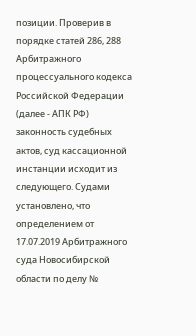позиции. Проверив в порядке статей 286, 288 Арбитражного процессуального кодекса Российской Федерации (далее - АПК РФ) законность судебных актов, суд кассационной инстанции исходит из следующего. Судами установлено, что определением от 17.07.2019 Арбитражного суда Новосибирской области по делу №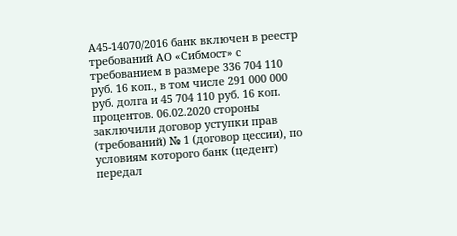А45-14070/2016 банк включен в реестр требований АО «Сибмост» с требованием в размере 336 704 110 руб. 16 коп., в том числе 291 000 000 руб. долга и 45 704 110 руб. 16 коп. процентов. 06.02.2020 стороны заключили договор уступки прав (требований) № 1 (договор цессии), по условиям которого банк (цедент) передал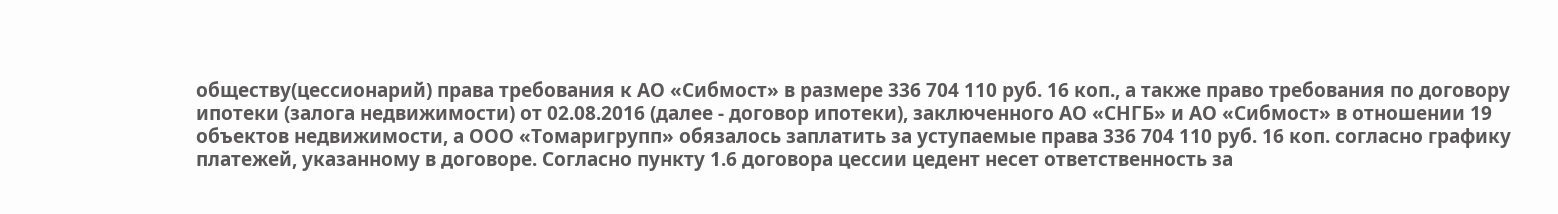обществу(цессионарий) права требования к АО «Сибмост» в размере 336 704 110 руб. 16 коп., а также право требования по договору ипотеки (залога недвижимости) от 02.08.2016 (далее - договор ипотеки), заключенного АО «СНГБ» и АО «Сибмост» в отношении 19 объектов недвижимости, а ООО «Томаригрупп» обязалось заплатить за уступаемые права 336 704 110 руб. 16 коп. согласно графику платежей, указанному в договоре. Согласно пункту 1.6 договора цессии цедент несет ответственность за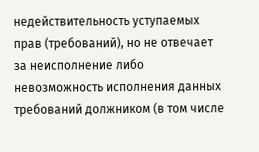недействительность уступаемых прав (требований), но не отвечает за неисполнение либо невозможность исполнения данных требований должником (в том числе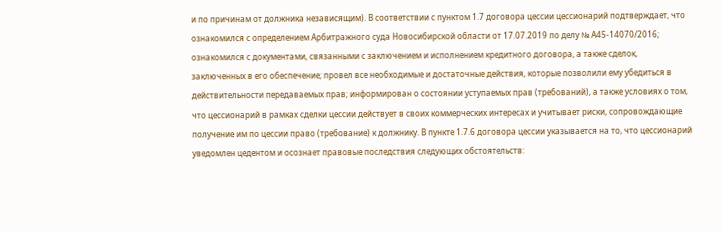и по причинам от должника независящим). В соответствии с пунктом 1.7 договора цессии цессионарий подтверждает, что ознакомился с определением Арбитражного суда Новосибирской области от 17.07.2019 по делу № А45-14070/2016; ознакомился с документами, связанными с заключением и исполнением кредитного договора, а также сделок, заключенных в его обеспечение; провел все необходимые и достаточные действия, которые позволили ему убедиться в действительности передаваемых прав; информирован о состоянии уступаемых прав (требований), а также условиях о том, что цессионарий в рамках сделки цессии действует в своих коммерческих интересах и учитывает риски, сопровождающие получение им по цессии право (требование) к должнику. В пункте 1.7.6 договора цессии указывается на то, что цессионарий уведомлен цедентом и осознает правовые последствия следующих обстоятельств: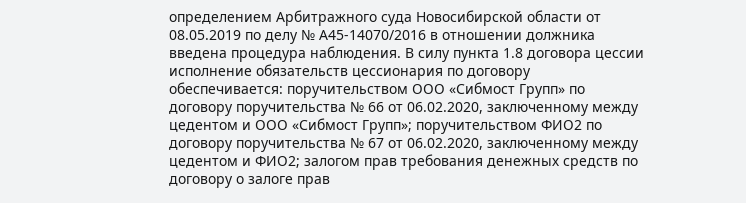определением Арбитражного суда Новосибирской области от 08.05.2019 по делу № А45-14070/2016 в отношении должника введена процедура наблюдения. В силу пункта 1.8 договора цессии исполнение обязательств цессионария по договору обеспечивается: поручительством ООО «Сибмост Групп» по договору поручительства № 66 от 06.02.2020, заключенному между цедентом и ООО «Сибмост Групп»; поручительством ФИО2 по договору поручительства № 67 от 06.02.2020, заключенному между цедентом и ФИО2; залогом прав требования денежных средств по договору о залоге прав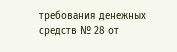требования денежных средств № 28 от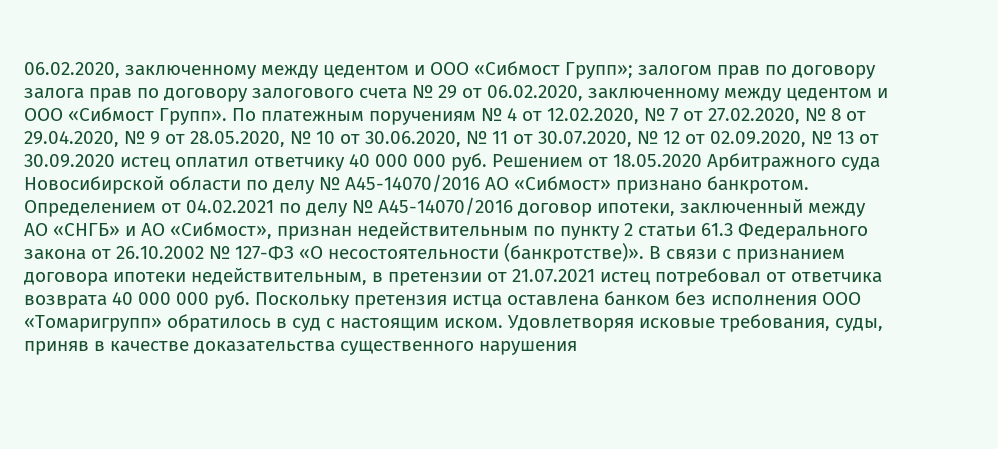06.02.2020, заключенному между цедентом и ООО «Сибмост Групп»; залогом прав по договору залога прав по договору залогового счета № 29 от 06.02.2020, заключенному между цедентом и ООО «Сибмост Групп». По платежным поручениям № 4 от 12.02.2020, № 7 от 27.02.2020, № 8 от 29.04.2020, № 9 от 28.05.2020, № 10 от 30.06.2020, № 11 от 30.07.2020, № 12 от 02.09.2020, № 13 от 30.09.2020 истец оплатил ответчику 40 000 000 руб. Решением от 18.05.2020 Арбитражного суда Новосибирской области по делу № А45-14070/2016 АО «Сибмост» признано банкротом. Определением от 04.02.2021 по делу № А45-14070/2016 договор ипотеки, заключенный между АО «СНГБ» и АО «Сибмост», признан недействительным по пункту 2 статьи 61.3 Федерального закона от 26.10.2002 № 127-ФЗ «О несостоятельности (банкротстве)». В связи с признанием договора ипотеки недействительным, в претензии от 21.07.2021 истец потребовал от ответчика возврата 40 000 000 руб. Поскольку претензия истца оставлена банком без исполнения ООО «Томаригрупп» обратилось в суд с настоящим иском. Удовлетворяя исковые требования, суды, приняв в качестве доказательства существенного нарушения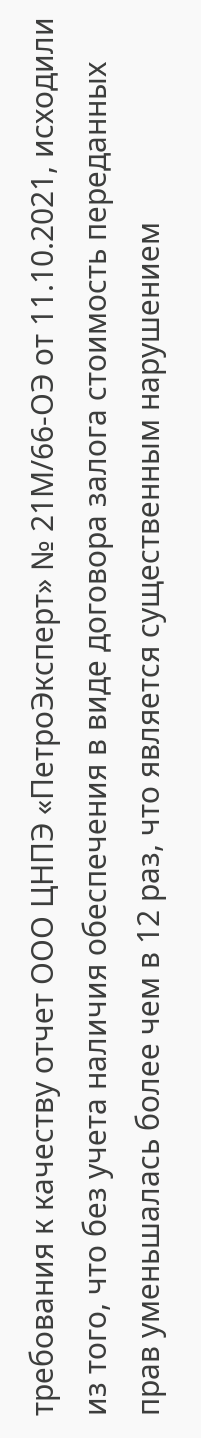требования к качеству отчет ООО ЦНПЭ «ПетроЭксперт» № 21М/66-ОЭ от 11.10.2021, исходили из того, что без учета наличия обеспечения в виде договора залога стоимость переданных прав уменьшалась более чем в 12 раз, что является существенным нарушением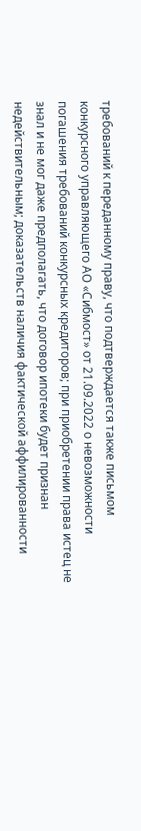требований к переданному праву, что подтверждается также письмом конкурсного управляющего АО «Сибмост» от 21.09.2022 о невозможности погашения требований конкурсных кредиторов; при приобретении права истец не знал и не мог даже предполагать, что договор ипотеки будет признан недействительным; доказательств наличия фактической аффилированности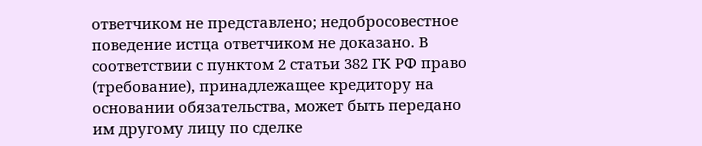ответчиком не представлено; недобросовестное поведение истца ответчиком не доказано. В соответствии с пунктом 2 статьи 382 ГК РФ право (требование), принадлежащее кредитору на основании обязательства, может быть передано им другому лицу по сделке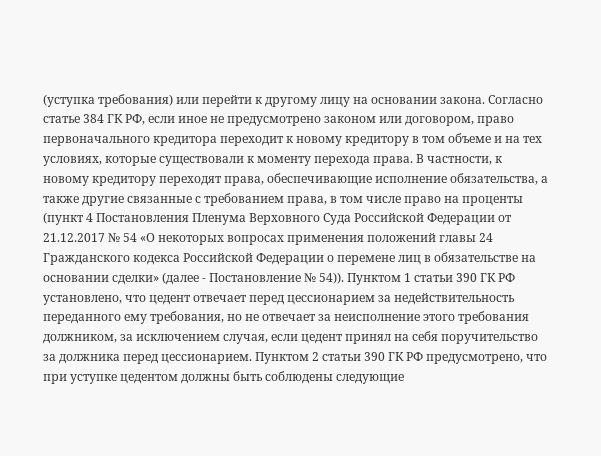(уступка требования) или перейти к другому лицу на основании закона. Согласно статье 384 ГК РФ, если иное не предусмотрено законом или договором, право первоначального кредитора переходит к новому кредитору в том объеме и на тех условиях, которые существовали к моменту перехода права. В частности, к новому кредитору переходят права, обеспечивающие исполнение обязательства, а также другие связанные с требованием права, в том числе право на проценты (пункт 4 Постановления Пленума Верховного Суда Российской Федерации от 21.12.2017 № 54 «О некоторых вопросах применения положений главы 24 Гражданского кодекса Российской Федерации о перемене лиц в обязательстве на основании сделки» (далее - Постановление № 54)). Пунктом 1 статьи 390 ГК РФ установлено, что цедент отвечает перед цессионарием за недействительность переданного ему требования, но не отвечает за неисполнение этого требования должником, за исключением случая, если цедент принял на себя поручительство за должника перед цессионарием. Пунктом 2 статьи 390 ГК РФ предусмотрено, что при уступке цедентом должны быть соблюдены следующие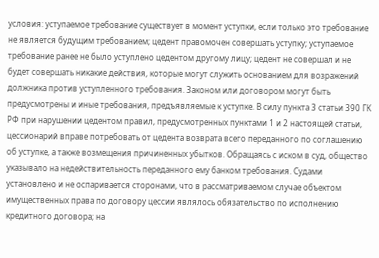условия: уступаемое требование существует в момент уступки, если только это требование не является будущим требованием; цедент правомочен совершать уступку; уступаемое требование ранее не было уступлено цедентом другому лицу; цедент не совершал и не будет совершать никакие действия, которые могут служить основанием для возражений должника против уступленного требования. Законом или договором могут быть предусмотрены и иные требования, предъявляемые к уступке. В силу пункта 3 статьи 390 ГК РФ при нарушении цедентом правил, предусмотренных пунктами 1 и 2 настоящей статьи, цессионарий вправе потребовать от цедента возврата всего переданного по соглашению об уступке, а также возмещения причиненных убытков. Обращаясь с иском в суд, общество указывало на недействительность переданного ему банком требования. Судами установлено и не оспаривается сторонами, что в рассматриваемом случае объектом имущественных права по договору цессии являлось обязательство по исполнению кредитного договора; на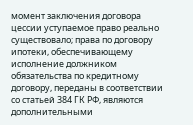момент заключения договора цессии уступаемое право реально существовало; права по договору ипотеки, обеспечивающему исполнение должником обязательства по кредитному договору, переданы в соответствии со статьей 384 ГК РФ, являются дополнительными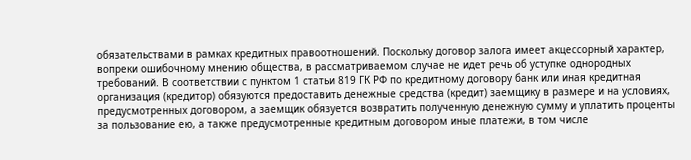обязательствами в рамках кредитных правоотношений. Поскольку договор залога имеет акцессорный характер, вопреки ошибочному мнению общества, в рассматриваемом случае не идет речь об уступке однородных требований. В соответствии с пунктом 1 статьи 819 ГК РФ по кредитному договору банк или иная кредитная организация (кредитор) обязуются предоставить денежные средства (кредит) заемщику в размере и на условиях, предусмотренных договором, а заемщик обязуется возвратить полученную денежную сумму и уплатить проценты за пользование ею, а также предусмотренные кредитным договором иные платежи, в том числе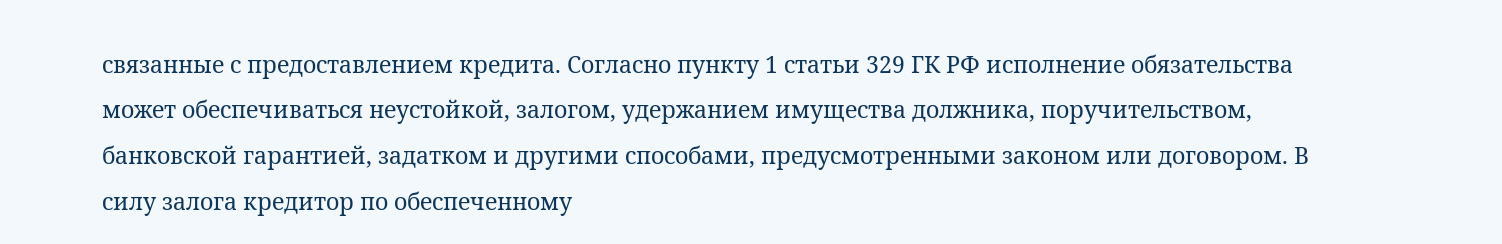связанные с предоставлением кредита. Согласно пункту 1 статьи 329 ГК РФ исполнение обязательства может обеспечиваться неустойкой, залогом, удержанием имущества должника, поручительством, банковской гарантией, задатком и другими способами, предусмотренными законом или договором. В силу залога кредитор по обеспеченному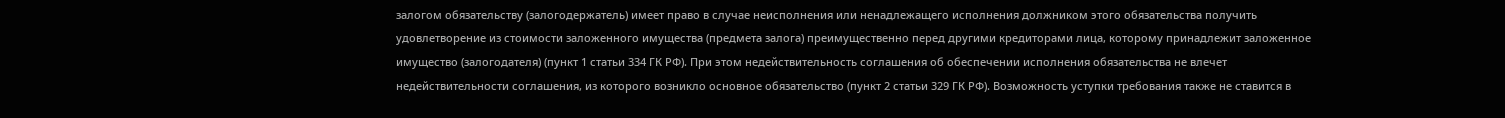залогом обязательству (залогодержатель) имеет право в случае неисполнения или ненадлежащего исполнения должником этого обязательства получить удовлетворение из стоимости заложенного имущества (предмета залога) преимущественно перед другими кредиторами лица, которому принадлежит заложенное имущество (залогодателя) (пункт 1 статьи 334 ГК РФ). При этом недействительность соглашения об обеспечении исполнения обязательства не влечет недействительности соглашения, из которого возникло основное обязательство (пункт 2 статьи 329 ГК РФ). Возможность уступки требования также не ставится в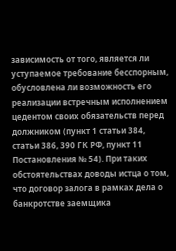зависимость от того, является ли уступаемое требование бесспорным, обусловлена ли возможность его реализации встречным исполнением цедентом своих обязательств перед должником (пункт 1 статьи 384, статьи 386, 390 ГК РФ, пункт 11 Постановления № 54). При таких обстоятельствах доводы истца о том, что договор залога в рамках дела о банкротстве заемщика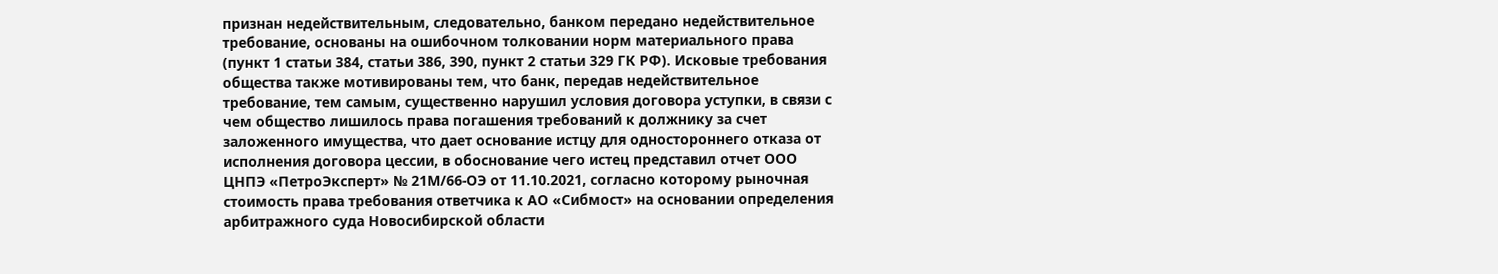признан недействительным, следовательно, банком передано недействительное требование, основаны на ошибочном толковании норм материального права (пункт 1 статьи 384, статьи 386, 390, пункт 2 статьи 329 ГК РФ). Исковые требования общества также мотивированы тем, что банк, передав недействительное требование, тем самым, существенно нарушил условия договора уступки, в связи с чем общество лишилось права погашения требований к должнику за счет заложенного имущества, что дает основание истцу для одностороннего отказа от исполнения договора цессии, в обоснование чего истец представил отчет ООО ЦНПЭ «ПетроЭксперт» № 21М/66-ОЭ от 11.10.2021, согласно которому рыночная стоимость права требования ответчика к АО «Сибмост» на основании определения арбитражного суда Новосибирской области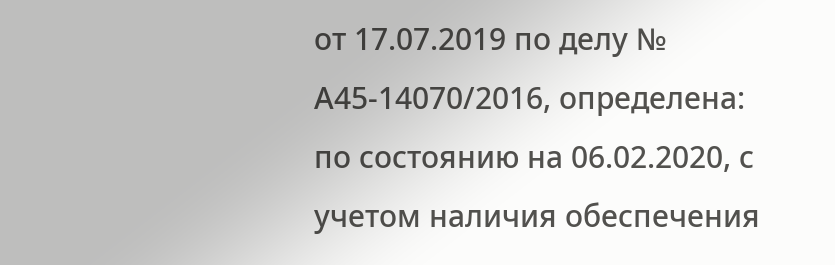от 17.07.2019 по делу № А45-14070/2016, определена: по состоянию на 06.02.2020, с учетом наличия обеспечения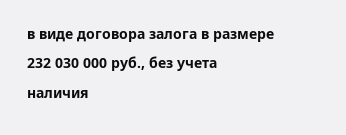в виде договора залога в размере 232 030 000 руб., без учета наличия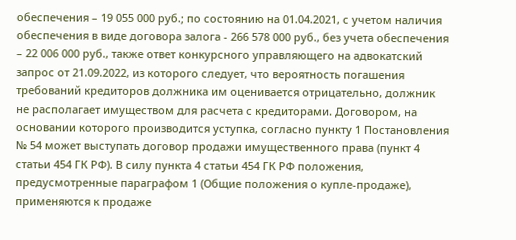обеспечения – 19 055 000 руб.; по состоянию на 01.04.2021, с учетом наличия обеспечения в виде договора залога - 266 578 000 руб., без учета обеспечения – 22 006 000 руб., также ответ конкурсного управляющего на адвокатский запрос от 21.09.2022, из которого следует, что вероятность погашения требований кредиторов должника им оценивается отрицательно, должник не располагает имуществом для расчета с кредиторами. Договором, на основании которого производится уступка, согласно пункту 1 Постановления № 54 может выступать договор продажи имущественного права (пункт 4 статьи 454 ГК РФ). В силу пункта 4 статьи 454 ГК РФ положения, предусмотренные параграфом 1 (Общие положения о купле-продаже), применяются к продаже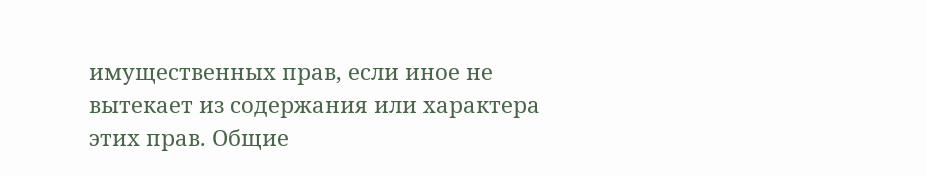имущественных прав, если иное не вытекает из содержания или характера этих прав. Общие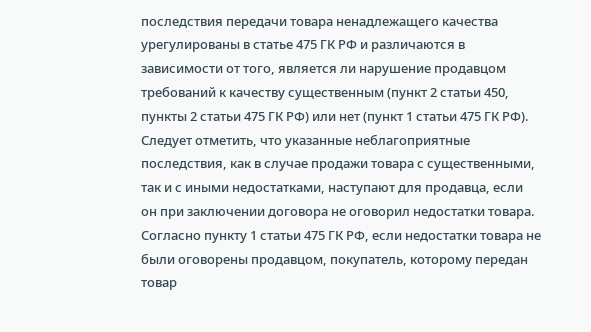последствия передачи товара ненадлежащего качества урегулированы в статье 475 ГК РФ и различаются в зависимости от того, является ли нарушение продавцом требований к качеству существенным (пункт 2 статьи 450, пункты 2 статьи 475 ГК РФ) или нет (пункт 1 статьи 475 ГК РФ). Следует отметить, что указанные неблагоприятные последствия, как в случае продажи товара с существенными, так и с иными недостатками, наступают для продавца, если он при заключении договора не оговорил недостатки товара. Согласно пункту 1 статьи 475 ГК РФ, если недостатки товара не были оговорены продавцом, покупатель, которому передан товар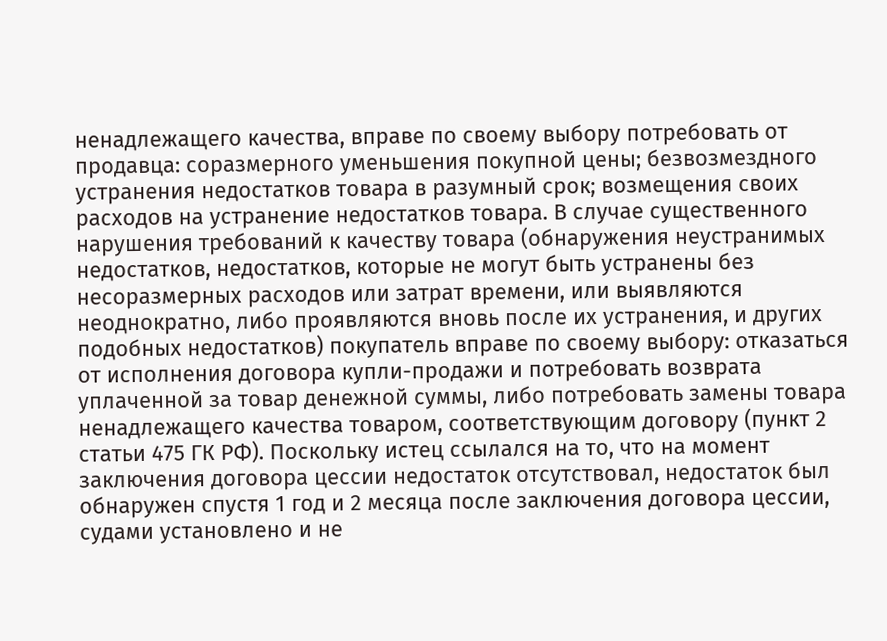ненадлежащего качества, вправе по своему выбору потребовать от продавца: соразмерного уменьшения покупной цены; безвозмездного устранения недостатков товара в разумный срок; возмещения своих расходов на устранение недостатков товара. В случае существенного нарушения требований к качеству товара (обнаружения неустранимых недостатков, недостатков, которые не могут быть устранены без несоразмерных расходов или затрат времени, или выявляются неоднократно, либо проявляются вновь после их устранения, и других подобных недостатков) покупатель вправе по своему выбору: отказаться от исполнения договора купли-продажи и потребовать возврата уплаченной за товар денежной суммы, либо потребовать замены товара ненадлежащего качества товаром, соответствующим договору (пункт 2 статьи 475 ГК РФ). Поскольку истец ссылался на то, что на момент заключения договора цессии недостаток отсутствовал, недостаток был обнаружен спустя 1 год и 2 месяца после заключения договора цессии, судами установлено и не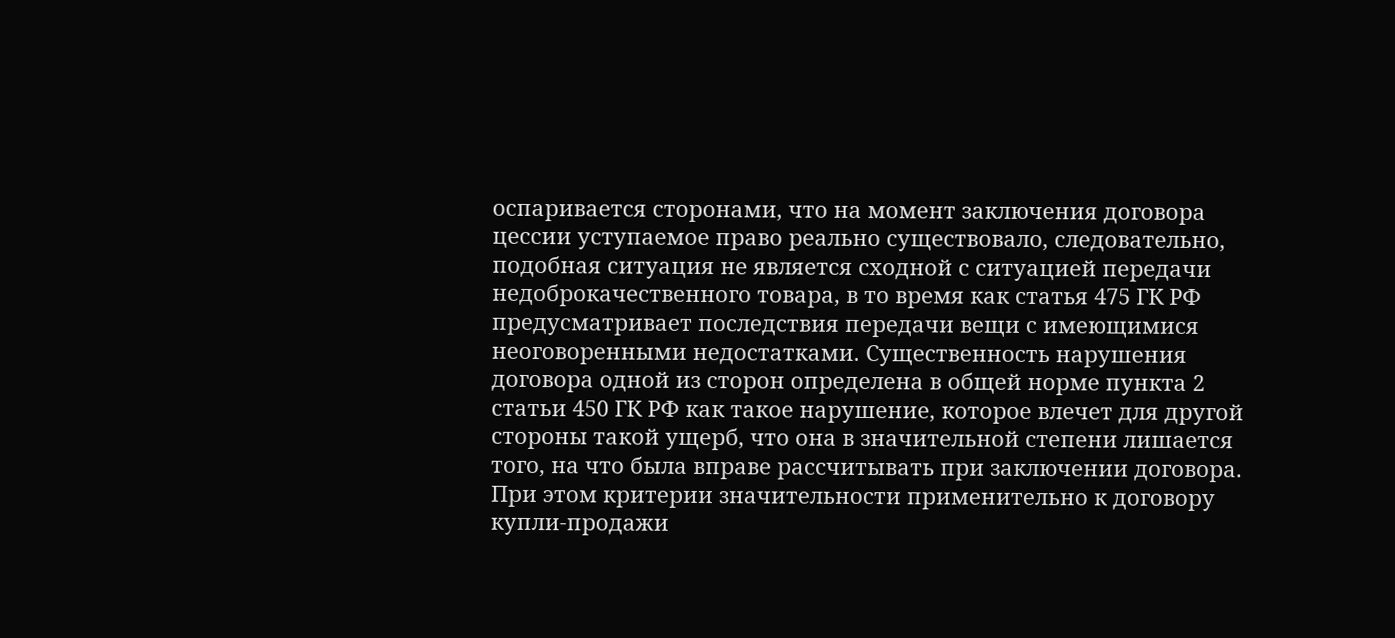оспаривается сторонами, что на момент заключения договора цессии уступаемое право реально существовало, следовательно, подобная ситуация не является сходной с ситуацией передачи недоброкачественного товара, в то время как статья 475 ГК РФ предусматривает последствия передачи вещи с имеющимися неоговоренными недостатками. Существенность нарушения договора одной из сторон определена в общей норме пункта 2 статьи 450 ГК РФ как такое нарушение, которое влечет для другой стороны такой ущерб, что она в значительной степени лишается того, на что была вправе рассчитывать при заключении договора. При этом критерии значительности применительно к договору купли-продажи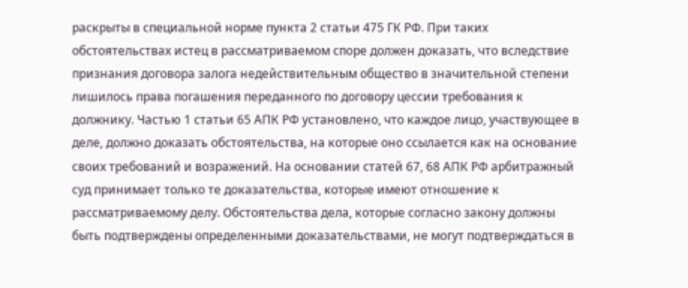раскрыты в специальной норме пункта 2 статьи 475 ГК РФ. При таких обстоятельствах истец в рассматриваемом споре должен доказать, что вследствие признания договора залога недействительным общество в значительной степени лишилось права погашения переданного по договору цессии требования к должнику. Частью 1 статьи 65 АПК РФ установлено, что каждое лицо, участвующее в деле, должно доказать обстоятельства, на которые оно ссылается как на основание своих требований и возражений. На основании статей 67, 68 АПК РФ арбитражный суд принимает только те доказательства, которые имеют отношение к рассматриваемому делу. Обстоятельства дела, которые согласно закону должны быть подтверждены определенными доказательствами, не могут подтверждаться в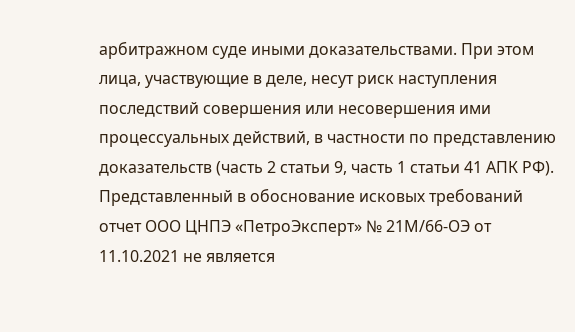арбитражном суде иными доказательствами. При этом лица, участвующие в деле, несут риск наступления последствий совершения или несовершения ими процессуальных действий, в частности по представлению доказательств (часть 2 статьи 9, часть 1 статьи 41 АПК РФ). Представленный в обоснование исковых требований отчет ООО ЦНПЭ «ПетроЭксперт» № 21М/66-ОЭ от 11.10.2021 не является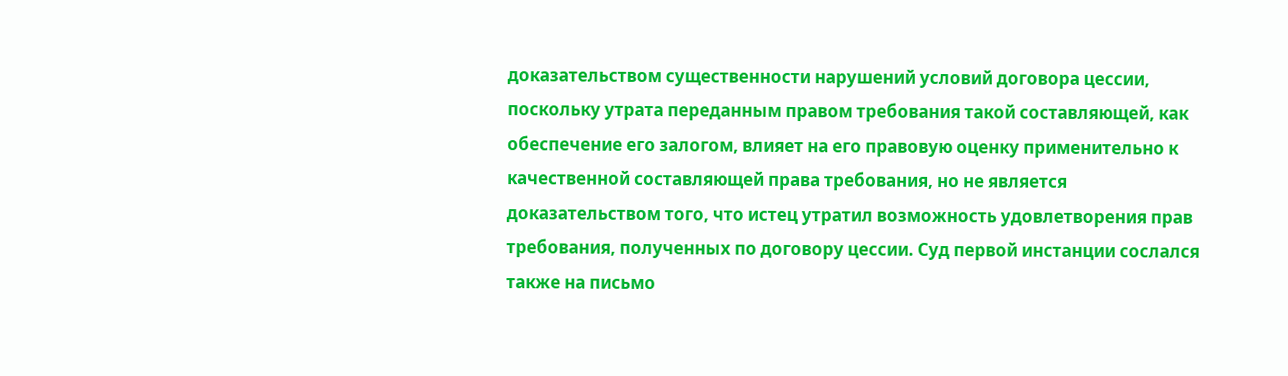доказательством существенности нарушений условий договора цессии, поскольку утрата переданным правом требования такой составляющей, как обеспечение его залогом, влияет на его правовую оценку применительно к качественной составляющей права требования, но не является доказательством того, что истец утратил возможность удовлетворения прав требования, полученных по договору цессии. Суд первой инстанции сослался также на письмо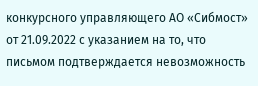конкурсного управляющего АО «Сибмост» от 21.09.2022 с указанием на то, что письмом подтверждается невозможность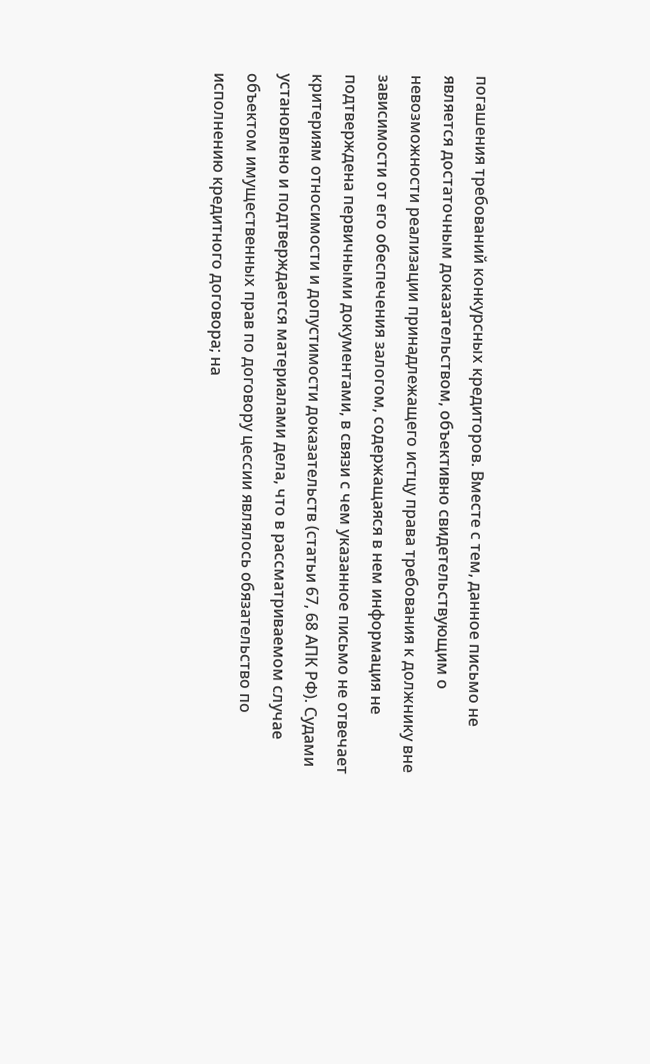погашения требований конкурсных кредиторов. Вместе с тем, данное письмо не является достаточным доказательством, объективно свидетельствующим о невозможности реализации принадлежащего истцу права требования к должнику вне зависимости от его обеспечения залогом, содержащаяся в нем информация не подтверждена первичными документами, в связи с чем указанное письмо не отвечает критериям относимости и допустимости доказательств (статьи 67, 68 АПК РФ). Судами установлено и подтверждается материалами дела, что в рассматриваемом случае объектом имущественных прав по договору цессии являлось обязательство по исполнению кредитного договора; на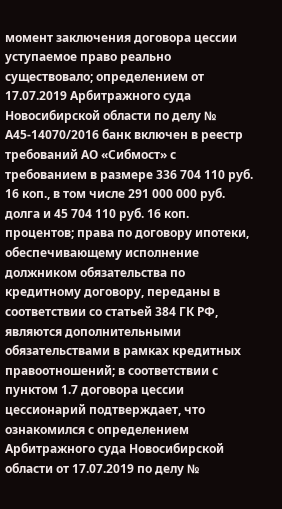момент заключения договора цессии уступаемое право реально существовало; определением от 17.07.2019 Арбитражного суда Новосибирской области по делу № А45-14070/2016 банк включен в реестр требований АО «Сибмост» с требованием в размере 336 704 110 руб. 16 коп., в том числе 291 000 000 руб. долга и 45 704 110 руб. 16 коп. процентов; права по договору ипотеки, обеспечивающему исполнение должником обязательства по кредитному договору, переданы в соответствии со статьей 384 ГК РФ, являются дополнительными обязательствами в рамках кредитных правоотношений; в соответствии с пунктом 1.7 договора цессии цессионарий подтверждает, что ознакомился с определением Арбитражного суда Новосибирской области от 17.07.2019 по делу №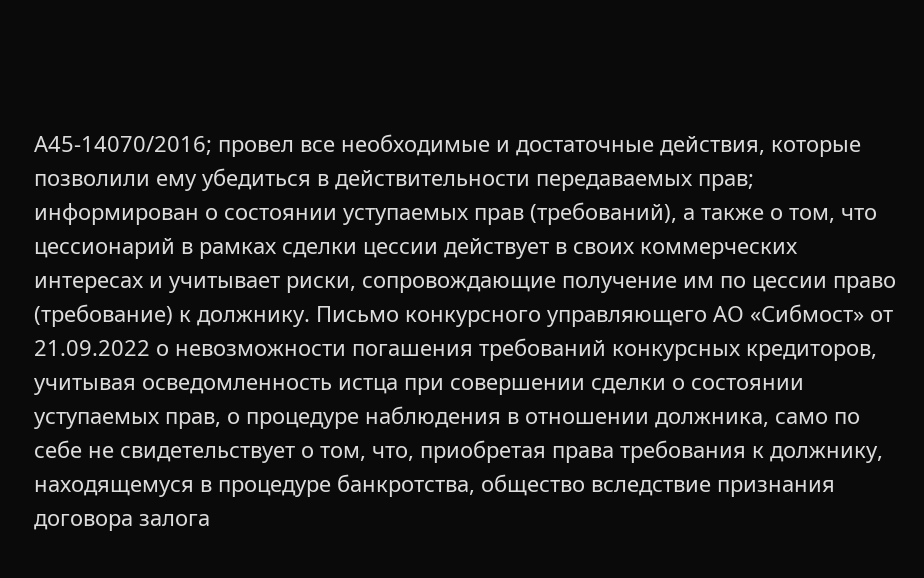А45-14070/2016; провел все необходимые и достаточные действия, которые позволили ему убедиться в действительности передаваемых прав; информирован о состоянии уступаемых прав (требований), а также о том, что цессионарий в рамках сделки цессии действует в своих коммерческих интересах и учитывает риски, сопровождающие получение им по цессии право (требование) к должнику. Письмо конкурсного управляющего АО «Сибмост» от 21.09.2022 о невозможности погашения требований конкурсных кредиторов, учитывая осведомленность истца при совершении сделки о состоянии уступаемых прав, о процедуре наблюдения в отношении должника, само по себе не свидетельствует о том, что, приобретая права требования к должнику, находящемуся в процедуре банкротства, общество вследствие признания договора залога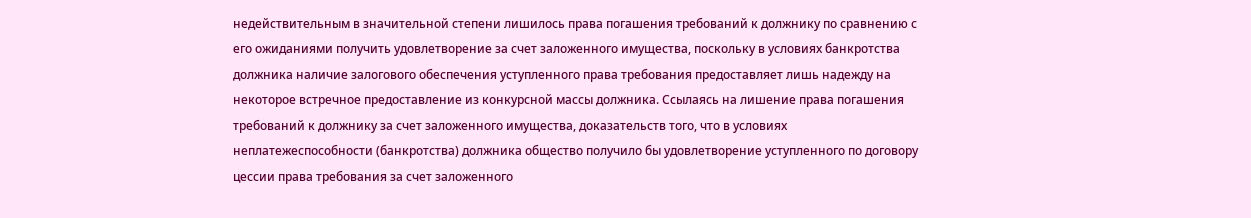недействительным в значительной степени лишилось права погашения требований к должнику по сравнению с его ожиданиями получить удовлетворение за счет заложенного имущества, поскольку в условиях банкротства должника наличие залогового обеспечения уступленного права требования предоставляет лишь надежду на некоторое встречное предоставление из конкурсной массы должника. Ссылаясь на лишение права погашения требований к должнику за счет заложенного имущества, доказательств того, что в условиях неплатежеспособности (банкротства) должника общество получило бы удовлетворение уступленного по договору цессии права требования за счет заложенного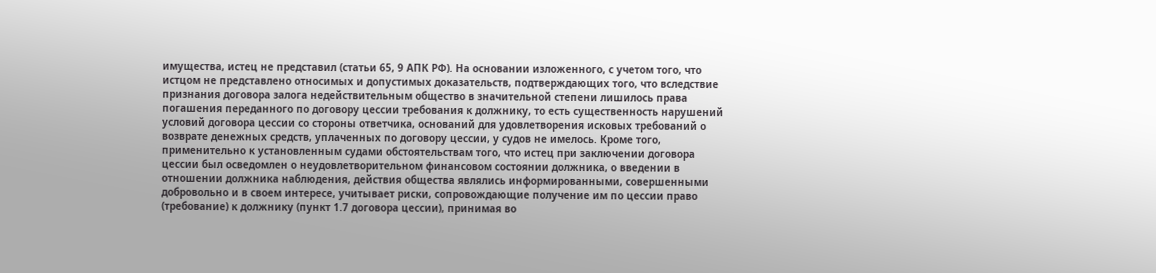имущества, истец не представил (статьи 65, 9 АПК РФ). На основании изложенного, с учетом того, что истцом не представлено относимых и допустимых доказательств, подтверждающих того, что вследствие признания договора залога недействительным общество в значительной степени лишилось права погашения переданного по договору цессии требования к должнику, то есть существенность нарушений условий договора цессии со стороны ответчика, оснований для удовлетворения исковых требований о возврате денежных средств, уплаченных по договору цессии, у судов не имелось. Кроме того, применительно к установленным судами обстоятельствам того, что истец при заключении договора цессии был осведомлен о неудовлетворительном финансовом состоянии должника, о введении в отношении должника наблюдения, действия общества являлись информированными, совершенными добровольно и в своем интересе, учитывает риски, сопровождающие получение им по цессии право (требование) к должнику (пункт 1.7 договора цессии), принимая во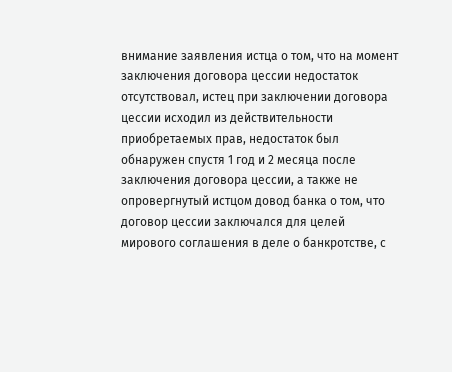внимание заявления истца о том, что на момент заключения договора цессии недостаток отсутствовал, истец при заключении договора цессии исходил из действительности приобретаемых прав, недостаток был обнаружен спустя 1 год и 2 месяца после заключения договора цессии, а также не опровергнутый истцом довод банка о том, что договор цессии заключался для целей мирового соглашения в деле о банкротстве, с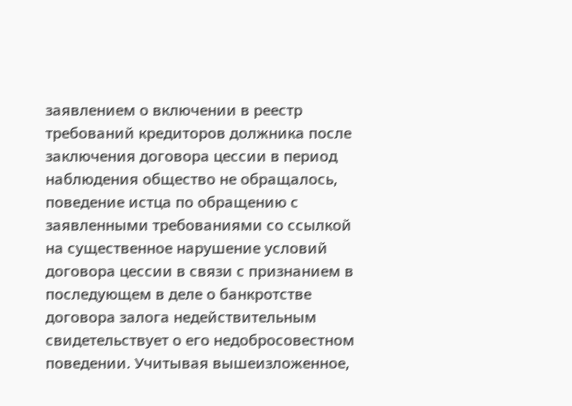заявлением о включении в реестр требований кредиторов должника после заключения договора цессии в период наблюдения общество не обращалось, поведение истца по обращению с заявленными требованиями со ссылкой на существенное нарушение условий договора цессии в связи с признанием в последующем в деле о банкротстве договора залога недействительным свидетельствует о его недобросовестном поведении. Учитывая вышеизложенное,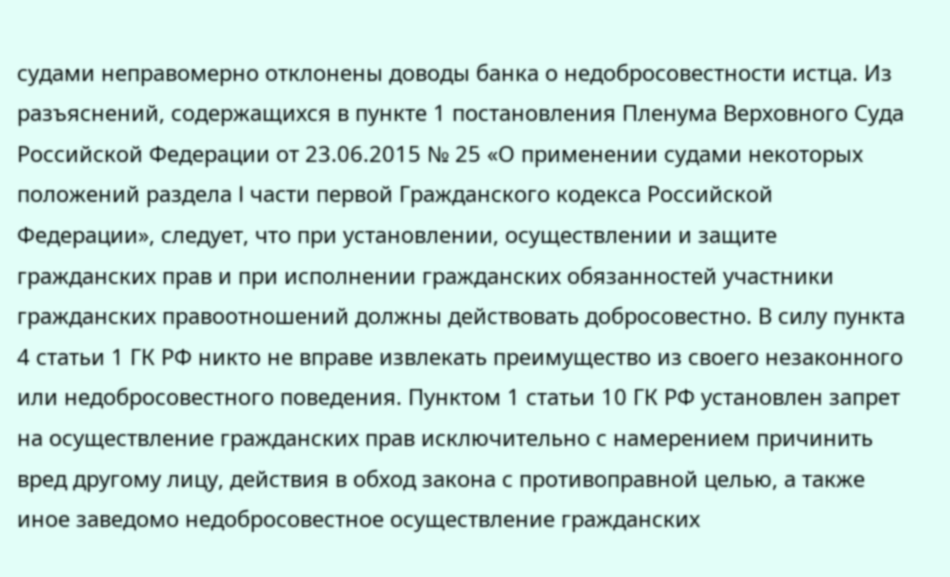судами неправомерно отклонены доводы банка о недобросовестности истца. Из разъяснений, содержащихся в пункте 1 постановления Пленума Верховного Суда Российской Федерации от 23.06.2015 № 25 «О применении судами некоторых положений раздела I части первой Гражданского кодекса Российской Федерации», следует, что при установлении, осуществлении и защите гражданских прав и при исполнении гражданских обязанностей участники гражданских правоотношений должны действовать добросовестно. В силу пункта 4 статьи 1 ГК РФ никто не вправе извлекать преимущество из своего незаконного или недобросовестного поведения. Пунктом 1 статьи 10 ГК РФ установлен запрет на осуществление гражданских прав исключительно с намерением причинить вред другому лицу, действия в обход закона с противоправной целью, а также иное заведомо недобросовестное осуществление гражданских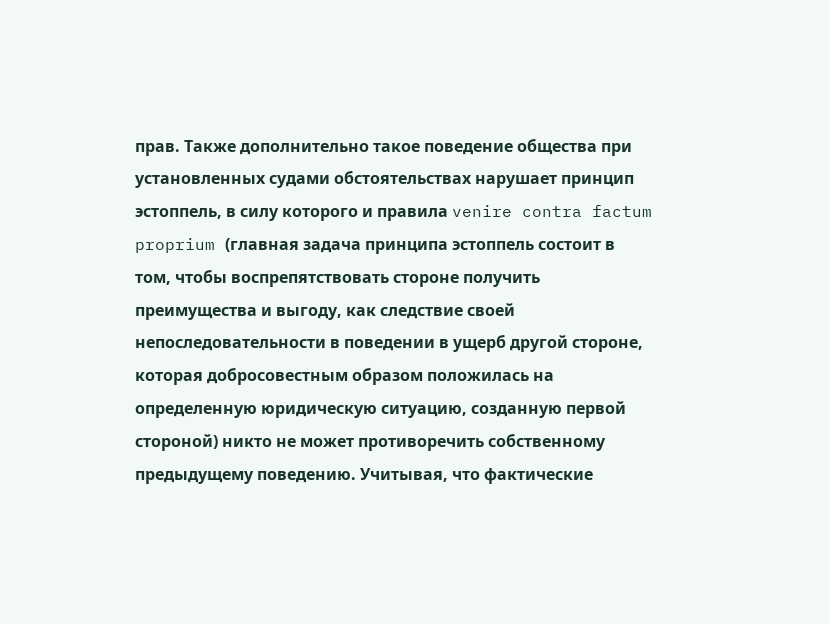прав. Также дополнительно такое поведение общества при установленных судами обстоятельствах нарушает принцип эстоппель, в силу которого и правила venire contra factum proprium (главная задача принципа эстоппель состоит в том, чтобы воспрепятствовать стороне получить преимущества и выгоду, как следствие своей непоследовательности в поведении в ущерб другой стороне, которая добросовестным образом положилась на определенную юридическую ситуацию, созданную первой стороной) никто не может противоречить собственному предыдущему поведению. Учитывая, что фактические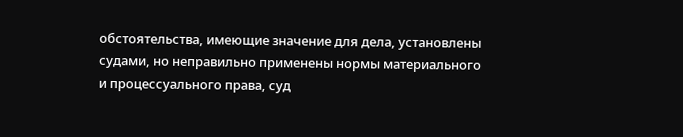обстоятельства, имеющие значение для дела, установлены судами, но неправильно применены нормы материального и процессуального права, суд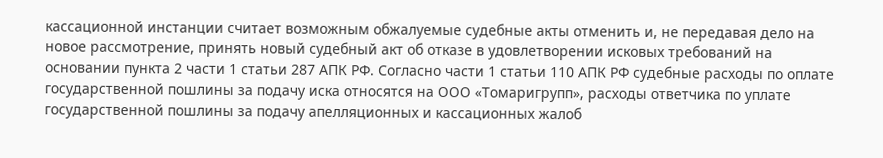кассационной инстанции считает возможным обжалуемые судебные акты отменить и, не передавая дело на новое рассмотрение, принять новый судебный акт об отказе в удовлетворении исковых требований на основании пункта 2 части 1 статьи 287 АПК РФ. Согласно части 1 статьи 110 АПК РФ судебные расходы по оплате государственной пошлины за подачу иска относятся на ООО «Томаригрупп», расходы ответчика по уплате государственной пошлины за подачу апелляционных и кассационных жалоб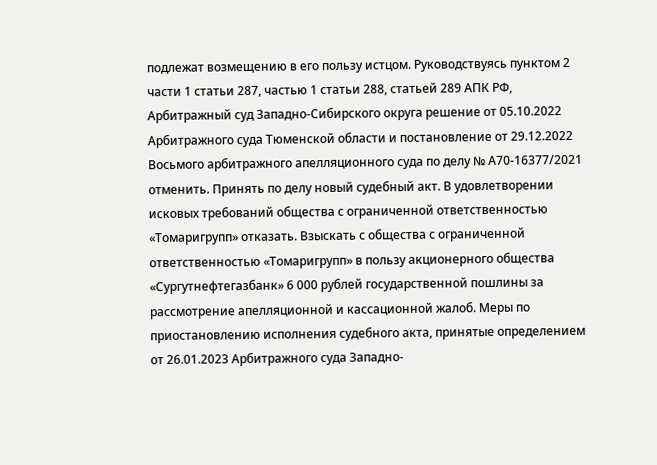подлежат возмещению в его пользу истцом. Руководствуясь пунктом 2 части 1 статьи 287, частью 1 статьи 288, статьей 289 АПК РФ, Арбитражный суд Западно-Сибирского округа решение от 05.10.2022 Арбитражного суда Тюменской области и постановление от 29.12.2022 Восьмого арбитражного апелляционного суда по делу № А70-16377/2021 отменить. Принять по делу новый судебный акт. В удовлетворении исковых требований общества с ограниченной ответственностью «Томаригрупп» отказать. Взыскать с общества с ограниченной ответственностью «Томаригрупп» в пользу акционерного общества «Сургутнефтегазбанк» 6 000 рублей государственной пошлины за рассмотрение апелляционной и кассационной жалоб. Меры по приостановлению исполнения судебного акта, принятые определением от 26.01.2023 Арбитражного суда Западно-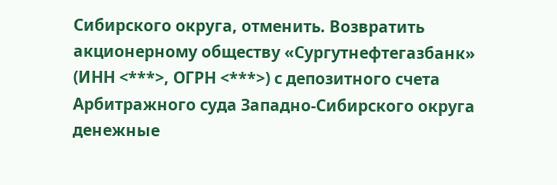Сибирского округа, отменить. Возвратить акционерному обществу «Сургутнефтегазбанк» (ИНН <***>, ОГРН <***>) с депозитного счета Арбитражного суда Западно-Сибирского округа денежные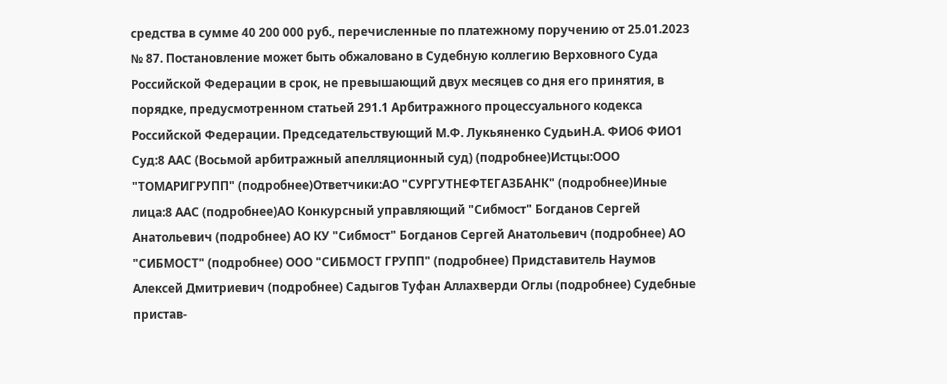средства в сумме 40 200 000 руб., перечисленные по платежному поручению от 25.01.2023 № 87. Постановление может быть обжаловано в Судебную коллегию Верховного Суда Российской Федерации в срок, не превышающий двух месяцев со дня его принятия, в порядке, предусмотренном статьей 291.1 Арбитражного процессуального кодекса Российской Федерации. Председательствующий М.Ф. Лукьяненко СудьиН.А. ФИО6 ФИО1 Суд:8 ААС (Восьмой арбитражный апелляционный суд) (подробнее)Истцы:ООО "ТОМАРИГРУПП" (подробнее)Ответчики:АО "СУРГУТНЕФТЕГАЗБАНК" (подробнее)Иные лица:8 ААС (подробнее)АО Конкурсный управляющий "Сибмост" Богданов Сергей Анатольевич (подробнее) АО КУ "Сибмост" Богданов Сергей Анатольевич (подробнее) АО "СИБМОСТ" (подробнее) ООО "СИБМОСТ ГРУПП" (подробнее) Придставитель Наумов Алексей Дмитриевич (подробнее) Садыгов Туфан Аллахверди Оглы (подробнее) Судебные пристав-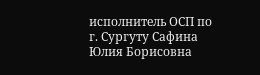исполнитель ОСП по г. Сургуту Сафина Юлия Борисовна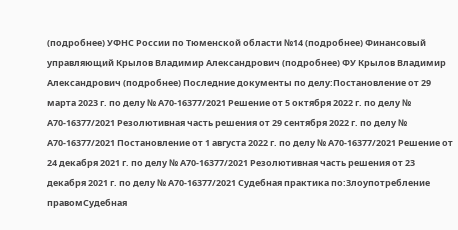(подробнее) УФНС России по Тюменской области №14 (подробнее) Финансовый управляющий Крылов Владимир Александрович (подробнее) ФУ Крылов Владимир Александрович (подробнее) Последние документы по делу:Постановление от 29 марта 2023 г. по делу № А70-16377/2021 Решение от 5 октября 2022 г. по делу № А70-16377/2021 Резолютивная часть решения от 29 сентября 2022 г. по делу № А70-16377/2021 Постановление от 1 августа 2022 г. по делу № А70-16377/2021 Решение от 24 декабря 2021 г. по делу № А70-16377/2021 Резолютивная часть решения от 23 декабря 2021 г. по делу № А70-16377/2021 Судебная практика по:Злоупотребление правомСудебная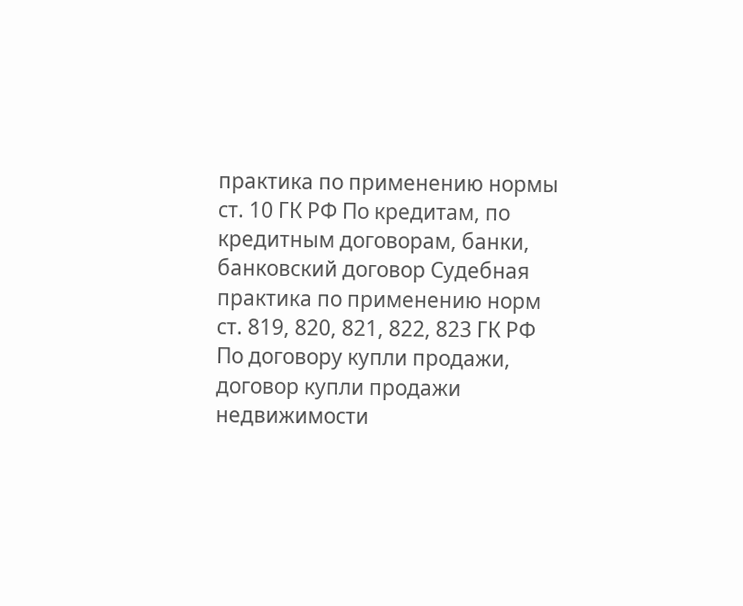практика по применению нормы ст. 10 ГК РФ По кредитам, по кредитным договорам, банки, банковский договор Судебная практика по применению норм ст. 819, 820, 821, 822, 823 ГК РФ
По договору купли продажи, договор купли продажи недвижимости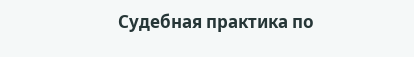Судебная практика по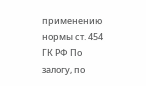применению нормы ст. 454 ГК РФ По залогу, по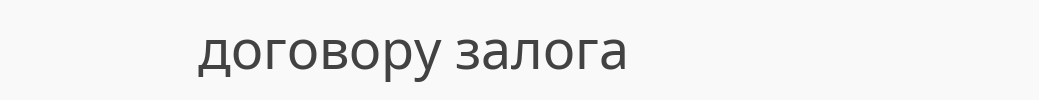договору залога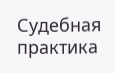Судебная практика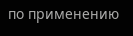по применению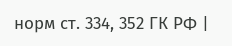норм ст. 334, 352 ГК РФ |